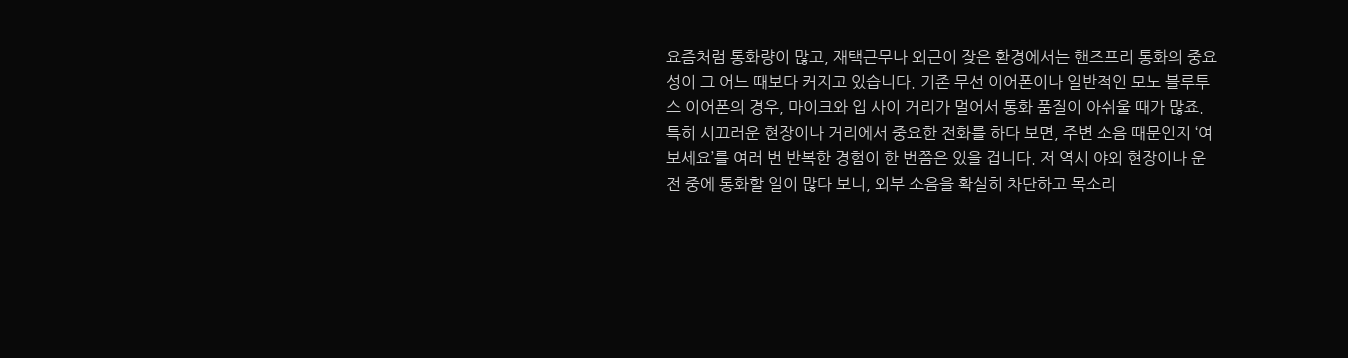요즘처럼 통화량이 많고, 재택근무나 외근이 잦은 환경에서는 핸즈프리 통화의 중요성이 그 어느 때보다 커지고 있습니다. 기존 무선 이어폰이나 일반적인 모노 블루투스 이어폰의 경우, 마이크와 입 사이 거리가 멀어서 통화 품질이 아쉬울 때가 많죠.
특히 시끄러운 현장이나 거리에서 중요한 전화를 하다 보면, 주변 소음 때문인지 ‘여보세요’를 여러 번 반복한 경험이 한 번쯤은 있을 겁니다. 저 역시 야외 현장이나 운전 중에 통화할 일이 많다 보니, 외부 소음을 확실히 차단하고 목소리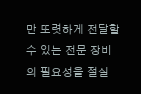만 또렷하게 전달할 수 있는 전문 장비의 필요성을 절실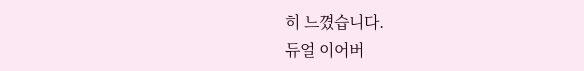히 느꼈습니다.
듀얼 이어버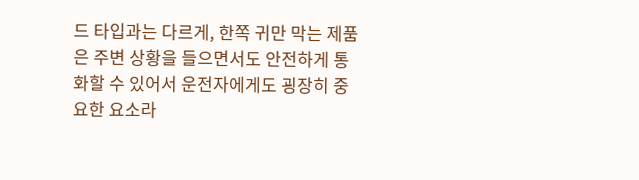드 타입과는 다르게, 한쪽 귀만 막는 제품은 주변 상황을 들으면서도 안전하게 통화할 수 있어서 운전자에게도 굉장히 중요한 요소라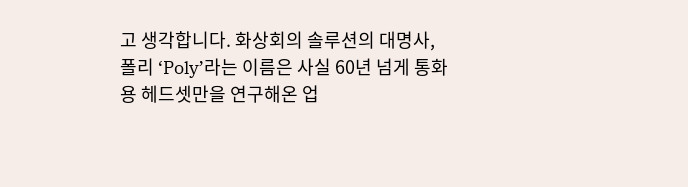고 생각합니다. 화상회의 솔루션의 대명사, 폴리 ‘Poly’라는 이름은 사실 60년 넘게 통화용 헤드셋만을 연구해온 업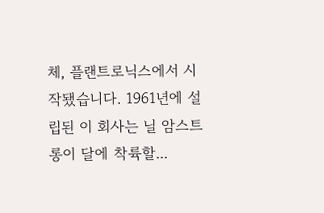체, 플랜트로닉스에서 시작됐습니다. 1961년에 설립된 이 회사는 닐 암스트롱이 달에 착륙할...